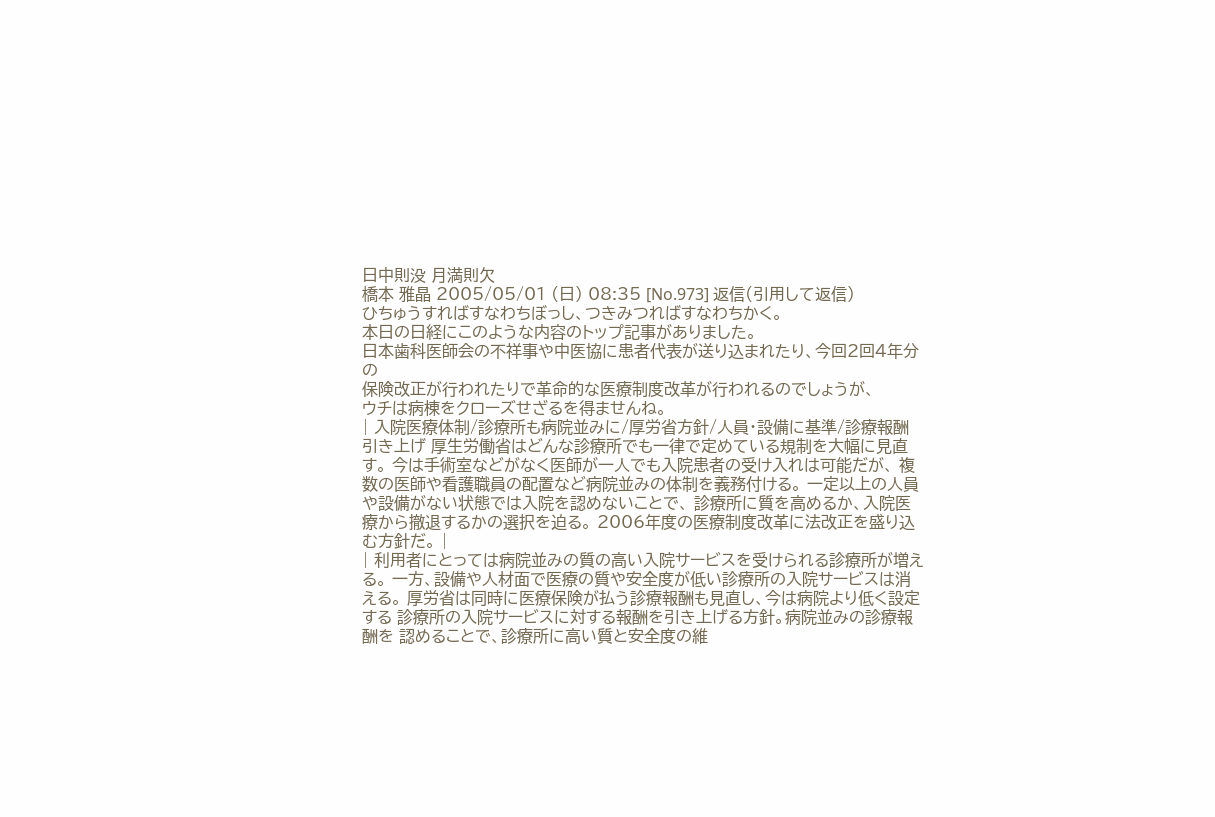日中則没 月満則欠
橋本 雅晶 2005/05/01 (日) 08:35 [No.973] 返信(引用して返信)
ひちゅうすればすなわちぼっし、つきみつればすなわちかく。
本日の日経にこのような内容のトップ記事がありました。
日本歯科医師会の不祥事や中医協に患者代表が送り込まれたり、今回2回4年分の
保険改正が行われたりで革命的な医療制度改革が行われるのでしょうが、
ウチは病棟をクローズせざるを得ませんね。
| 入院医療体制/診療所も病院並みに/厚労省方針/人員・設備に基準/診療報酬引き上げ 厚生労働省はどんな診療所でも一律で定めている規制を大幅に見直す。 今は手術室などがなく医師が一人でも入院患者の受け入れは可能だが、 複数の医師や看護職員の配置など病院並みの体制を義務付ける。 一定以上の人員や設備がない状態では入院を認めないことで、 診療所に質を高めるか、入院医療から撤退するかの選択を迫る。 2006年度の医療制度改革に法改正を盛り込む方針だ。 |
| 利用者にとっては病院並みの質の高い入院サービスを受けられる診療所が増える。 一方、設備や人材面で医療の質や安全度が低い診療所の入院サービスは消える。 厚労省は同時に医療保険が払う診療報酬も見直し、今は病院より低く設定する 診療所の入院サービスに対する報酬を引き上げる方針。病院並みの診療報酬を 認めることで、診療所に高い質と安全度の維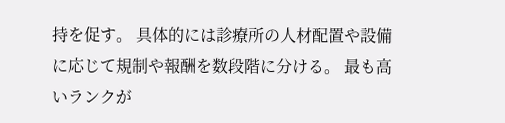持を促す。 具体的には診療所の人材配置や設備に応じて規制や報酬を数段階に分ける。 最も高いランクが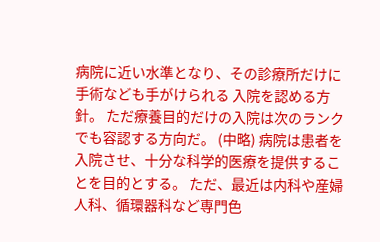病院に近い水準となり、その診療所だけに手術なども手がけられる 入院を認める方針。 ただ療養目的だけの入院は次のランクでも容認する方向だ。 (中略) 病院は患者を入院させ、十分な科学的医療を提供することを目的とする。 ただ、最近は内科や産婦人科、循環器科など専門色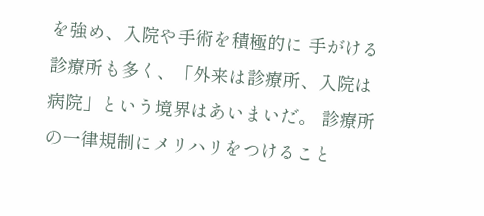を強め、入院や手術を積極的に 手がける診療所も多く、「外来は診療所、入院は病院」という境界はあいまいだ。 診療所の一律規制にメリハリをつけること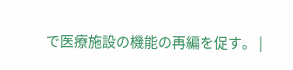で医療施設の機能の再編を促す。 |